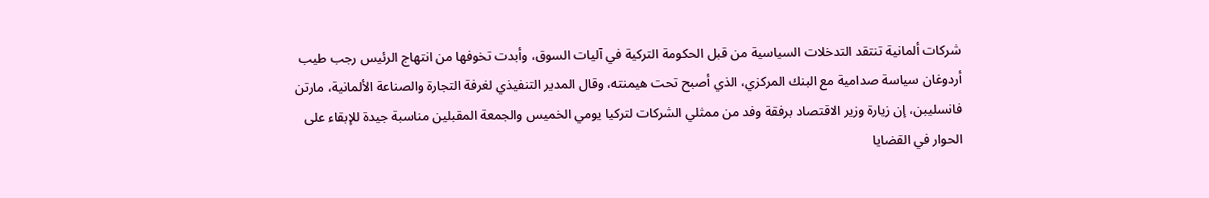شركات ألمانية تنتقد التدخلات السياسية من قبل الحكومة التركية في آليات السوق، وأبدت تخوفها من انتهاج الرئيس رجب طيب أردوغان سياسة صدامية مع البنك المركزي، الذي أصبح تحت هيمنته، وقال المدير التنفيذي لغرفة التجارة والصناعة الألمانية، مارتن فانسليبن، إن زيارة وزير الاقتصاد برفقة وفد من ممثلي الشركات لتركيا يومي الخميس والجمعة المقبلين مناسبة جيدة للإبقاء على الحوار في القضايا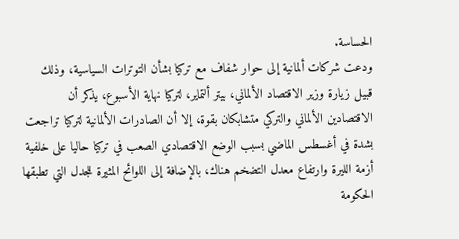الحساسة.
ودعت شركات ألمانية إلى حوار شفاف مع تركيا بشأن التوترات السياسية، وذلك قبيل زيارة وزير الاقتصاد الألماني، بيتر ألتماير، لتركيا نهاية الأسبوع، يذكر أن الاقتصادين الألماني والتركي متشابكان بقوة، إلا أن الصادرات الألمانية لتركيا تراجعت بشدة في أغسطس الماضي بسبب الوضع الاقتصادي الصعب في تركيا حاليا على خلفية أزمة الليرة وارتفاع معدل التضخم هناك، بالإضافة إلى اللوائح المثيرة للجدل التي تطبقها الحكومة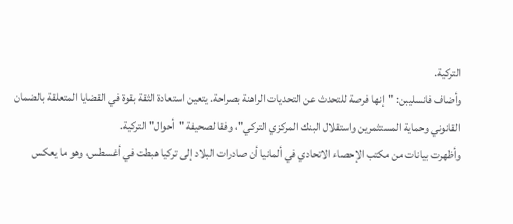التركية.
وأضاف فانسليبن: "إنها فرصة للتحدث عن التحديات الراهنة بصراحة. يتعين استعادة الثقة بقوة في القضايا المتعلقة بالضمان القانوني وحماية المستثمرين واستقلال البنك المركزي التركي"، وفقا لصحيفة "أحوال" التركية.
وأظهرت بيانات من مكتب الإحصاء الاتحادي في ألمانيا أن صادرات البلاد إلى تركيا هبطت في أغسطس، وهو ما يعكس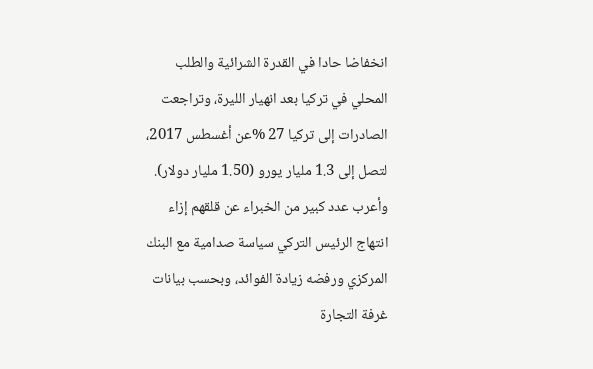انخفاضا حادا في القدرة الشرائية والطلب المحلي في تركيا بعد انهيار الليرة، وتراجعت الصادرات إلى تركيا 27 %عن أغسطس 2017، لتصل إلى 1.3 مليار يورو (1.50 مليار دولار).
وأعرب عدد كبير من الخبراء عن قلقهم إزاء انتهاج الرئيس التركي سياسة صدامية مع البنك المركزي ورفضه زيادة الفوائد، وبحسب بيانات غرفة التجارة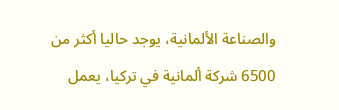والصناعة الألمانية، يوجد حاليا أكثر من 6500 شركة ألمانية في تركيا، يعمل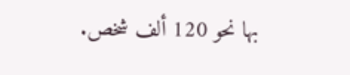بها نحو 120 ألف شخص.